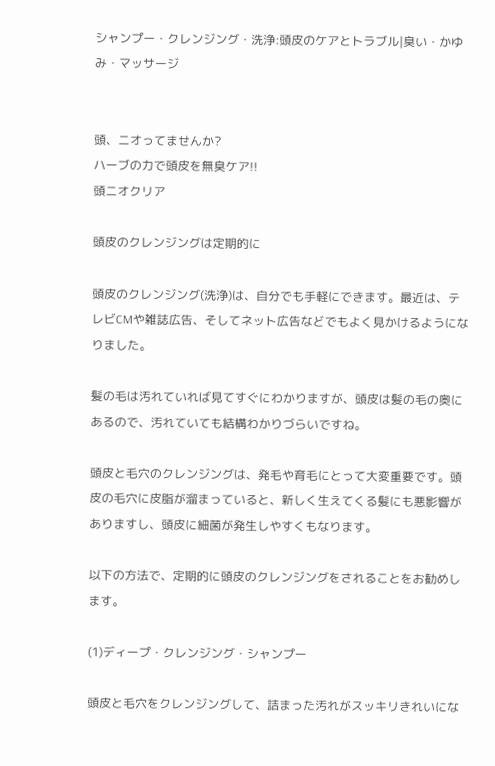シャンプー・クレンジング・洗浄:頭皮のケアとトラブル|臭い・かゆみ・マッサージ


頭、ニオってませんか?
ハーブの力で頭皮を無臭ケア!!
頭ニオクリア

頭皮のクレンジングは定期的に

頭皮のクレンジング(洗浄)は、自分でも手軽にできます。最近は、テレビCMや雑誌広告、そしてネット広告などでもよく見かけるようになりました。

髪の毛は汚れていれば見てすぐにわかりますが、頭皮は髪の毛の奥にあるので、汚れていても結構わかりづらいですね。

頭皮と毛穴のクレンジングは、発毛や育毛にとって大変重要です。頭皮の毛穴に皮脂が溜まっていると、新しく生えてくる髪にも悪影響がありますし、頭皮に細菌が発生しやすくもなります。

以下の方法で、定期的に頭皮のクレンジングをされることをお勧めします。

(1)ディープ・クレンジング・シャンプー

頭皮と毛穴をクレンジングして、詰まった汚れがスッキリきれいにな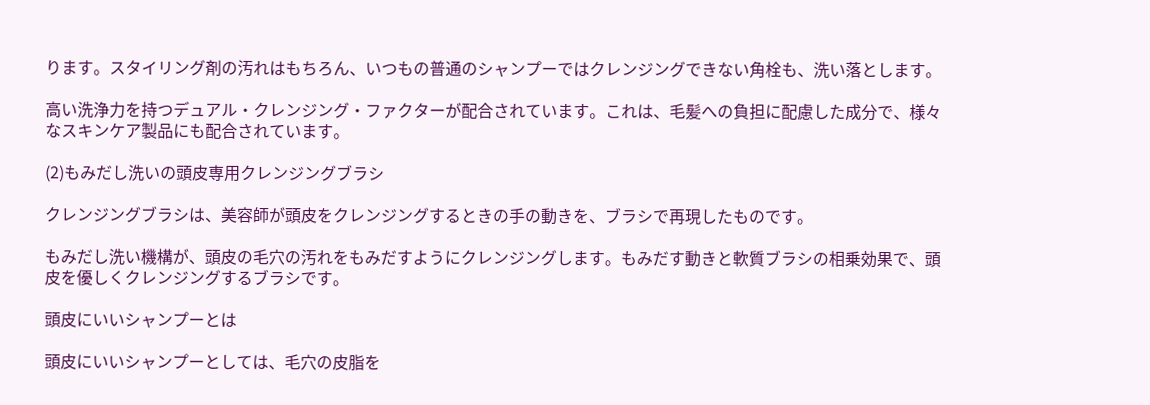ります。スタイリング剤の汚れはもちろん、いつもの普通のシャンプーではクレンジングできない角栓も、洗い落とします。

高い洗浄力を持つデュアル・クレンジング・ファクターが配合されています。これは、毛髪への負担に配慮した成分で、様々なスキンケア製品にも配合されています。

(2)もみだし洗いの頭皮専用クレンジングブラシ

クレンジングブラシは、美容師が頭皮をクレンジングするときの手の動きを、ブラシで再現したものです。

もみだし洗い機構が、頭皮の毛穴の汚れをもみだすようにクレンジングします。もみだす動きと軟質ブラシの相乗効果で、頭皮を優しくクレンジングするブラシです。

頭皮にいいシャンプーとは

頭皮にいいシャンプーとしては、毛穴の皮脂を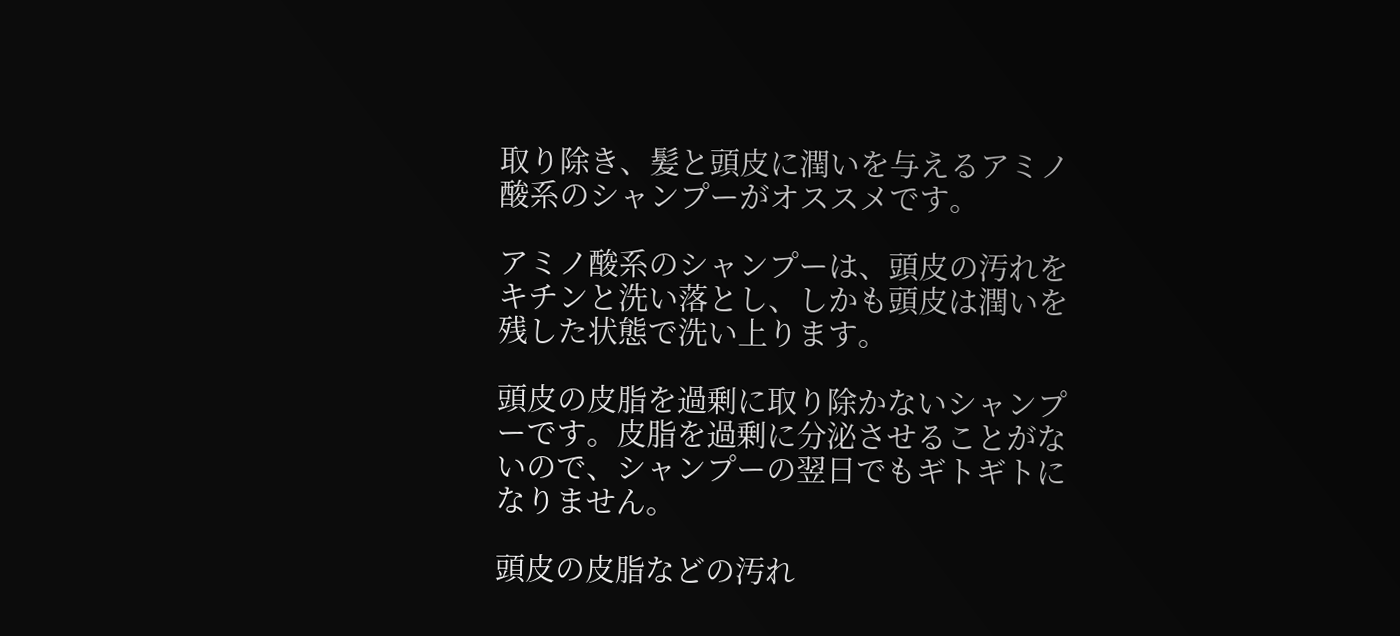取り除き、髪と頭皮に潤いを与えるアミノ酸系のシャンプーがオススメです。

アミノ酸系のシャンプーは、頭皮の汚れをキチンと洗い落とし、しかも頭皮は潤いを残した状態で洗い上ります。

頭皮の皮脂を過剰に取り除かないシャンプーです。皮脂を過剰に分泌させることがないので、シャンプーの翌日でもギトギトになりません。

頭皮の皮脂などの汚れ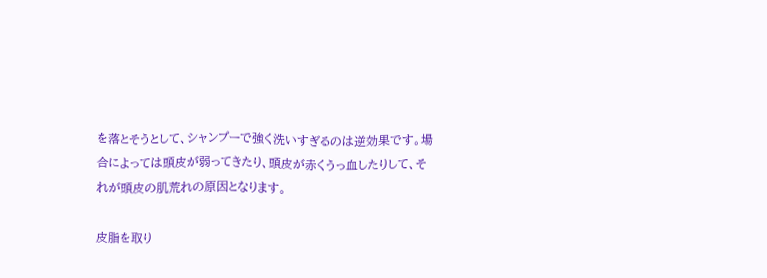を落とそうとして、シャンプーで強く洗いすぎるのは逆効果です。場合によっては頭皮が弱ってきたり、頭皮が赤くうっ血したりして、それが頭皮の肌荒れの原因となります。

皮脂を取り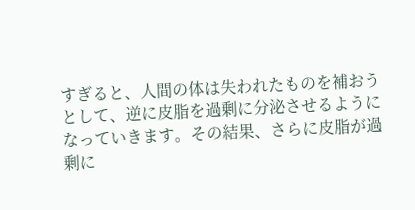すぎると、人間の体は失われたものを補おうとして、逆に皮脂を過剰に分泌させるようになっていきます。その結果、さらに皮脂が過剰に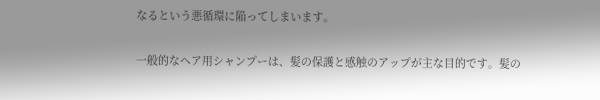なるという悪循環に陥ってしまいます。

一般的なヘア用シャンプーは、髪の保護と感触のアップが主な目的です。髪の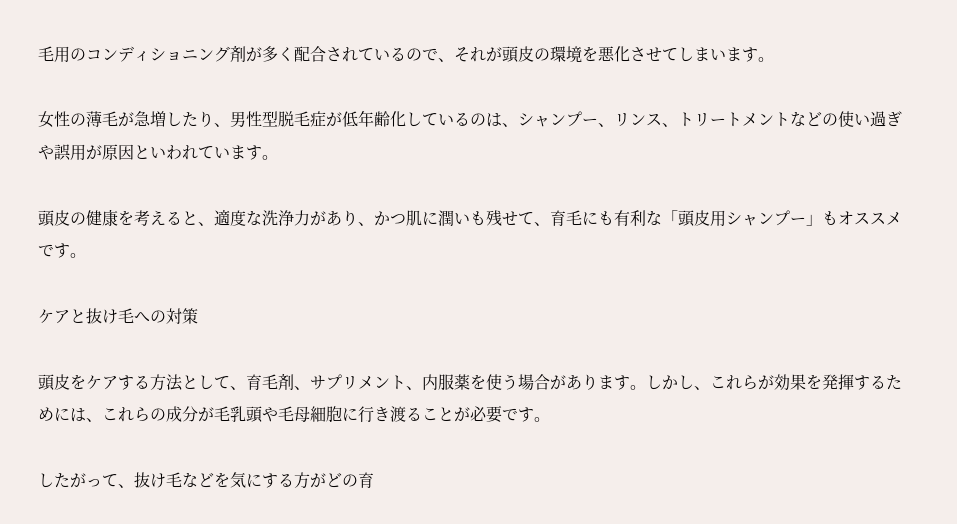毛用のコンディショニング剤が多く配合されているので、それが頭皮の環境を悪化させてしまいます。

女性の薄毛が急増したり、男性型脱毛症が低年齢化しているのは、シャンプー、リンス、トリートメントなどの使い過ぎや誤用が原因といわれています。

頭皮の健康を考えると、適度な洗浄力があり、かつ肌に潤いも残せて、育毛にも有利な「頭皮用シャンプー」もオススメです。

ケアと抜け毛への対策

頭皮をケアする方法として、育毛剤、サプリメント、内服薬を使う場合があります。しかし、これらが効果を発揮するためには、これらの成分が毛乳頭や毛母細胞に行き渡ることが必要です。

したがって、抜け毛などを気にする方がどの育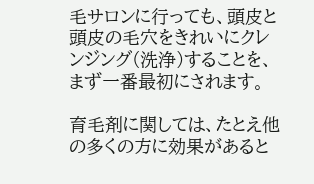毛サロンに行っても、頭皮と頭皮の毛穴をきれいにクレンジング(洗浄)することを、まず一番最初にされます。

育毛剤に関しては、たとえ他の多くの方に効果があると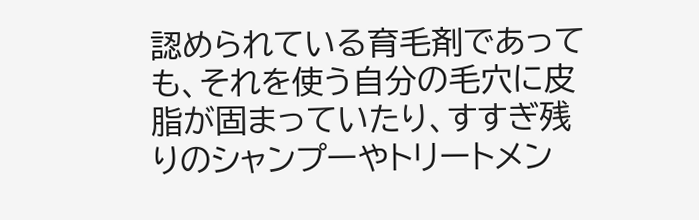認められている育毛剤であっても、それを使う自分の毛穴に皮脂が固まっていたり、すすぎ残りのシャンプーやトリートメン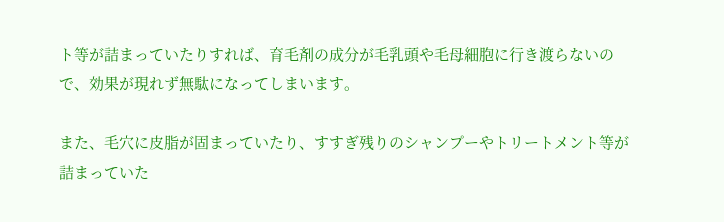ト等が詰まっていたりすれば、育毛剤の成分が毛乳頭や毛母細胞に行き渡らないので、効果が現れず無駄になってしまいます。

また、毛穴に皮脂が固まっていたり、すすぎ残りのシャンプーやトリートメント等が詰まっていた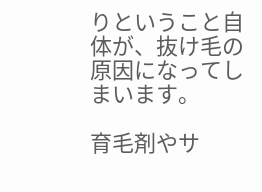りということ自体が、抜け毛の原因になってしまいます。

育毛剤やサ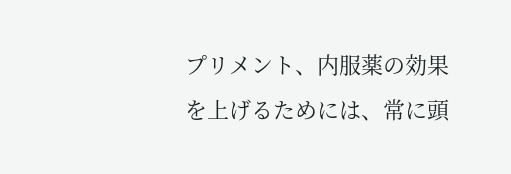プリメント、内服薬の効果を上げるためには、常に頭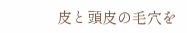皮と頭皮の毛穴を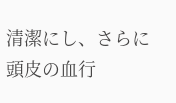清潔にし、さらに頭皮の血行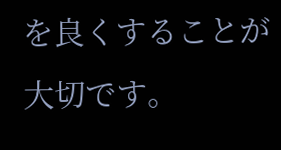を良くすることが大切です。